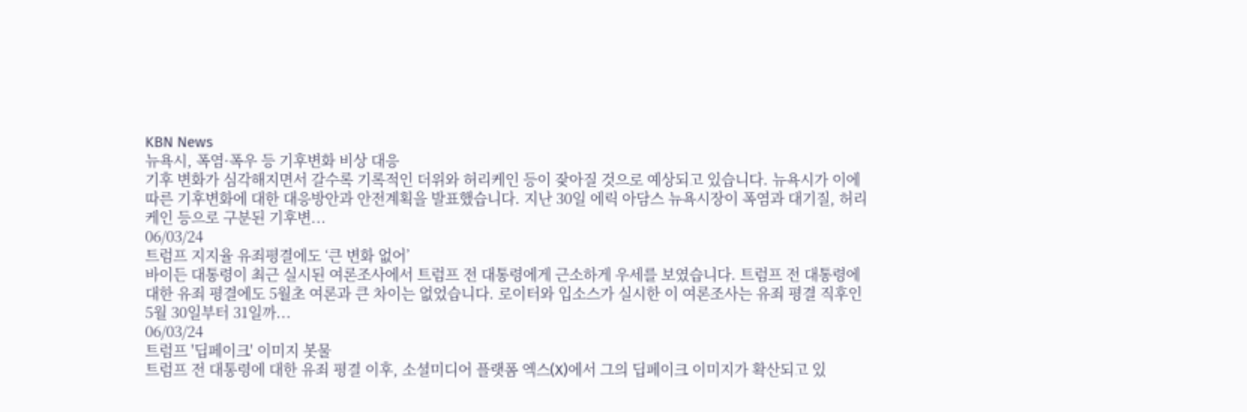KBN News
뉴욕시, 폭염·폭우 등 기후변화 비상 대응
기후 변화가 심각해지면서 갈수록 기록적인 더위와 허리케인 등이 잦아질 것으로 예상되고 있습니다. 뉴욕시가 이에 따른 기후변화에 대한 대응방안과 안전계획을 발표했습니다. 지난 30일 에릭 아담스 뉴욕시장이 폭염과 대기질, 허리케인 등으로 구분된 기후변...
06/03/24
트럼프 지지율 유죄평결에도 ‘큰 변화 없어’
바이든 대통령이 최근 실시된 여론조사에서 트럼프 전 대통령에게 근소하게 우세를 보였습니다. 트럼프 전 대통령에 대한 유죄 평결에도 5월초 여론과 큰 차이는 없었습니다. 로이터와 입소스가 실시한 이 여론조사는 유죄 평결 직후인 5월 30일부터 31일까...
06/03/24
트럼프 '딥페이크' 이미지 봇물
트럼프 전 대통령에 대한 유죄 평결 이후, 소셜미디어 플랫폼 엑스(X)에서 그의 딥페이크 이미지가 확산되고 있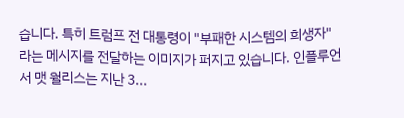습니다. 특히 트럼프 전 대통령이 "부패한 시스템의 희생자"라는 메시지를 전달하는 이미지가 퍼지고 있습니다. 인플루언서 맷 월리스는 지난 3...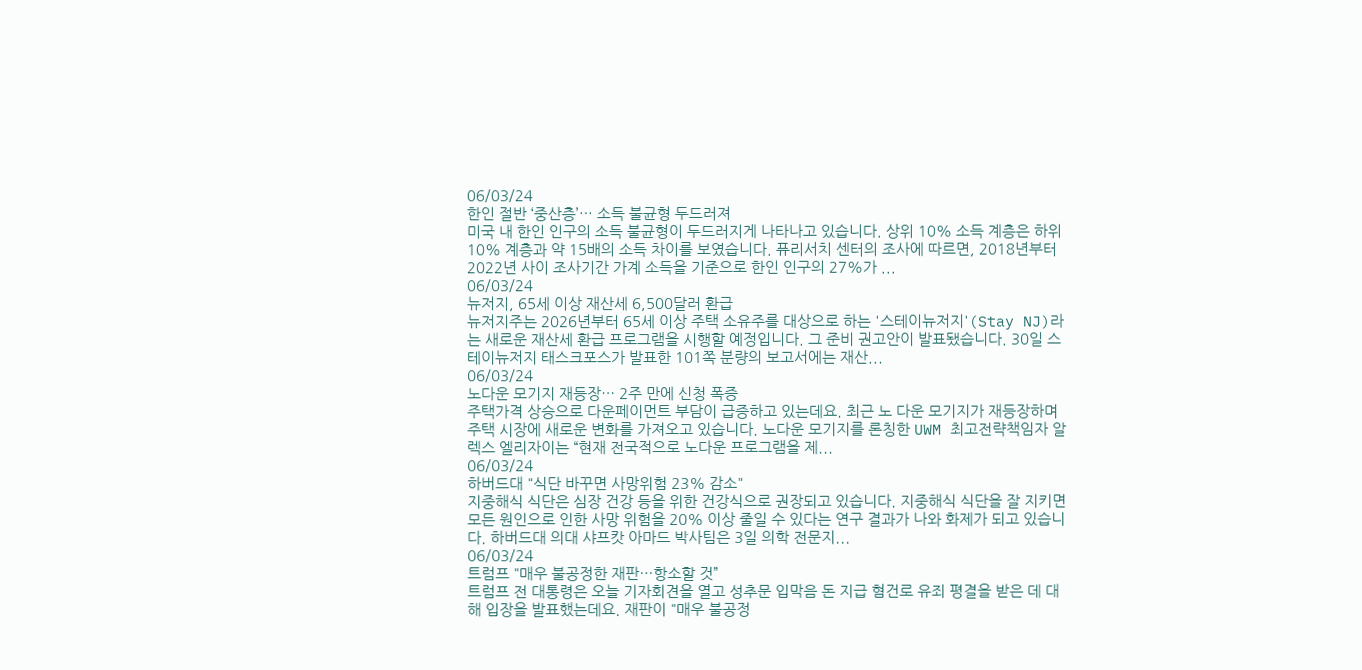06/03/24
한인 절반 ‘중산층’… 소득 불균형 두드러져
미국 내 한인 인구의 소득 불균형이 두드러지게 나타나고 있습니다. 상위 10% 소득 계층은 하위 10% 계층과 약 15배의 소득 차이를 보였습니다. 퓨리서치 센터의 조사에 따르면, 2018년부터 2022년 사이 조사기간 가계 소득을 기준으로 한인 인구의 27%가 ...
06/03/24
뉴저지, 65세 이상 재산세 6,500달러 환급
뉴저지주는 2026년부터 65세 이상 주택 소유주를 대상으로 하는 '스테이뉴저지'(Stay NJ)라는 새로운 재산세 환급 프로그램을 시행할 예정입니다. 그 준비 권고안이 발표됐습니다. 30일 스테이뉴저지 태스크포스가 발표한 101쪽 분량의 보고서에는 재산...
06/03/24
노다운 모기지 재등장… 2주 만에 신청 폭증
주택가격 상승으로 다운페이먼트 부담이 급증하고 있는데요. 최근 노 다운 모기지가 재등장하며 주택 시장에 새로운 변화를 가져오고 있습니다. 노다운 모기지를 론칭한 UWM 최고전략책임자 알렉스 엘리자이는 “현재 전국적으로 노다운 프로그램을 제...
06/03/24
하버드대 "식단 바꾸면 사망위험 23% 감소"
지중해식 식단은 심장 건강 등을 위한 건강식으로 권장되고 있습니다. 지중해식 식단을 잘 지키면 모든 원인으로 인한 사망 위험을 20% 이상 줄일 수 있다는 연구 결과가 나와 화제가 되고 있습니다. 하버드대 의대 샤프캇 아마드 박사팀은 3일 의학 전문지...
06/03/24
트럼프 "매우 불공정한 재판…항소할 것”
트럼프 전 대통령은 오늘 기자회견을 열고 성추문 입막음 돈 지급 혐건로 유죄 평결을 받은 데 대해 입장을 발표했는데요. 재판이 "매우 불공정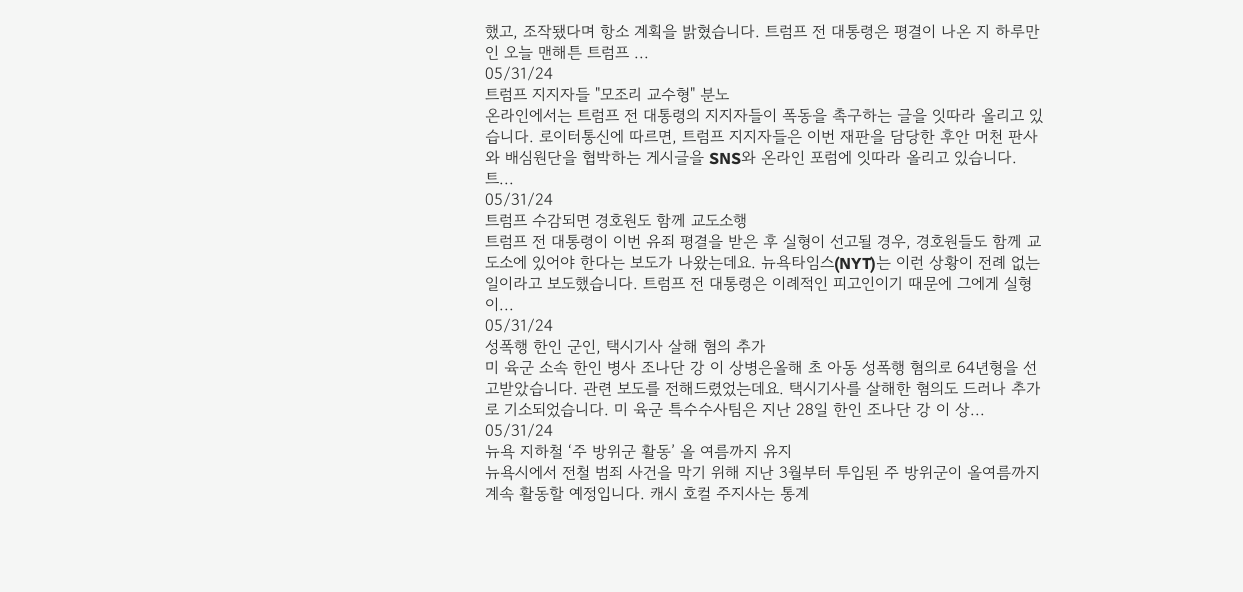했고, 조작됐다며 항소 계획을 밝혔습니다. 트럼프 전 대통령은 평결이 나온 지 하루만인 오늘 맨해튼 트럼프 ...
05/31/24
트럼프 지지자들 "모조리 교수형" 분노
온라인에서는 트럼프 전 대통령의 지지자들이 폭동을 촉구하는 글을 잇따라 올리고 있습니다. 로이터통신에 따르면, 트럼프 지지자들은 이번 재판을 담당한 후안 머천 판사와 배심원단을 협박하는 게시글을 SNS와 온라인 포럼에 잇따라 올리고 있습니다. 트...
05/31/24
트럼프 수감되면 경호원도 함께 교도소행
트럼프 전 대통령이 이번 유죄 평결을 받은 후 실형이 선고될 경우, 경호원들도 함께 교도소에 있어야 한다는 보도가 나왔는데요. 뉴욕타임스(NYT)는 이런 상황이 전례 없는 일이라고 보도했습니다. 트럼프 전 대통령은 이례적인 피고인이기 때문에 그에게 실형이...
05/31/24
성폭행 한인 군인, 택시기사 살해 혐의 추가
미 육군 소속 한인 병사 조나단 강 이 상병은올해 초 아동 성폭행 혐의로 64년형을 선고받았습니다. 관련 보도를 전해드렸었는데요. 택시기사를 살해한 혐의도 드러나 추가로 기소되었습니다. 미 육군 특수수사팀은 지난 28일 한인 조나단 강 이 상...
05/31/24
뉴욕 지하철 ‘주 방위군 활동’ 올 여름까지 유지
뉴욕시에서 전철 범죄 사건을 막기 위해 지난 3월부터 투입된 주 방위군이 올여름까지 계속 활동할 예정입니다. 캐시 호컬 주지사는 통계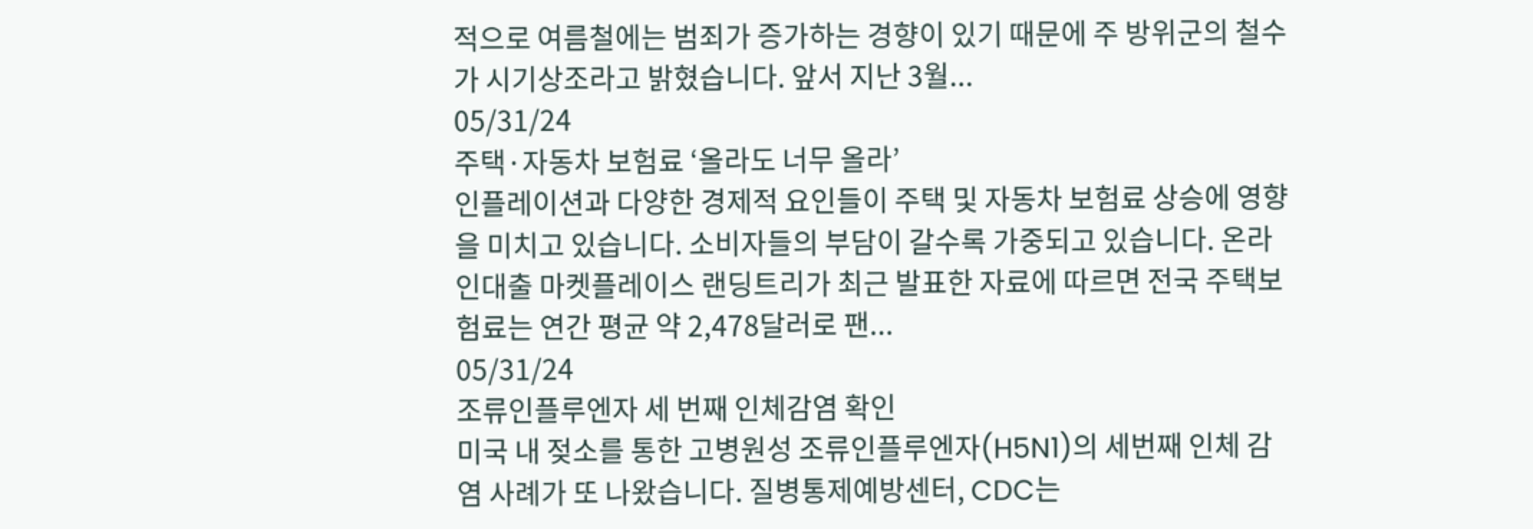적으로 여름철에는 범죄가 증가하는 경향이 있기 때문에 주 방위군의 철수가 시기상조라고 밝혔습니다. 앞서 지난 3월...
05/31/24
주택·자동차 보험료 ‘올라도 너무 올라’
인플레이션과 다양한 경제적 요인들이 주택 및 자동차 보험료 상승에 영향을 미치고 있습니다. 소비자들의 부담이 갈수록 가중되고 있습니다. 온라인대출 마켓플레이스 랜딩트리가 최근 발표한 자료에 따르면 전국 주택보험료는 연간 평균 약 2,478달러로 팬...
05/31/24
조류인플루엔자 세 번째 인체감염 확인
미국 내 젖소를 통한 고병원성 조류인플루엔자(H5N1)의 세번째 인체 감염 사례가 또 나왔습니다. 질병통제예방센터, CDC는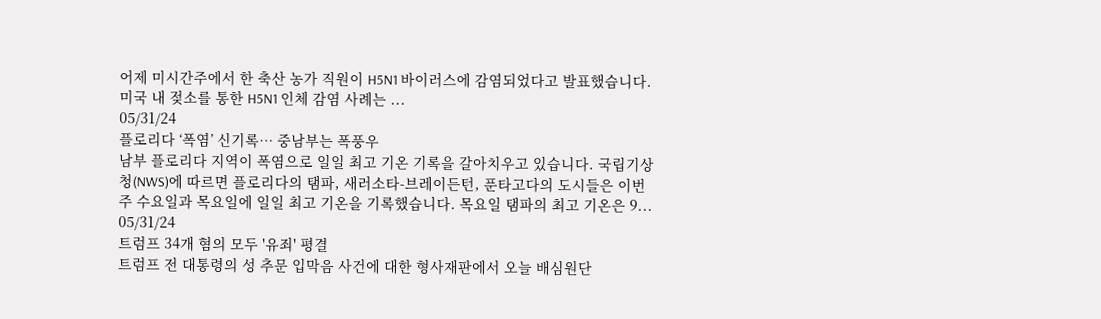어제 미시간주에서 한 축산 농가 직원이 H5N1 바이러스에 감염되었다고 발표했습니다. 미국 내 젖소를 통한 H5N1 인체 감염 사례는 ...
05/31/24
플로리다 ‘폭염’ 신기록… 중남부는 폭풍우
남부 플로리다 지역이 폭염으로 일일 최고 기온 기록을 갈아치우고 있습니다. 국립기상청(NWS)에 따르면 플로리다의 탬파, 새러소타-브레이든턴, 푼타고다의 도시들은 이번 주 수요일과 목요일에 일일 최고 기온을 기록했습니다. 목요일 탬파의 최고 기온은 9...
05/31/24
트럼프 34개 혐의 모두 '유죄' 평결
트럼프 전 대통령의 성 추문 입막음 사건에 대한 형사재판에서 오늘 배심원단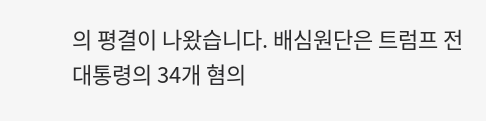의 평결이 나왔습니다. 배심원단은 트럼프 전 대통령의 34개 혐의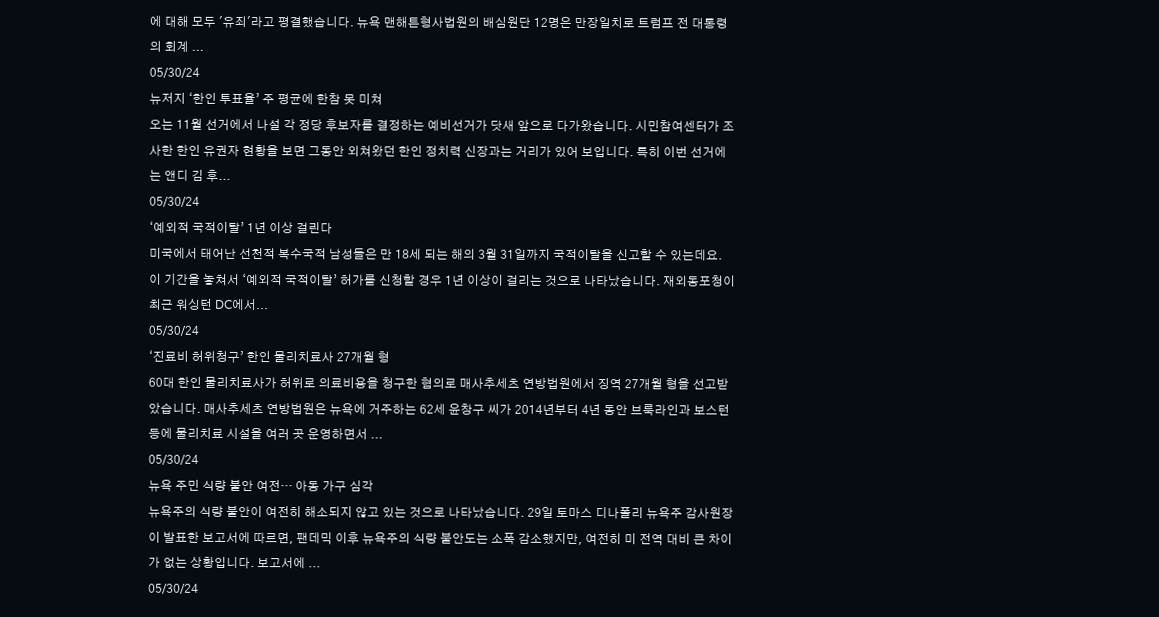에 대해 모두 '유죄'라고 평결했습니다. 뉴욕 맨해튼형사법원의 배심원단 12명은 만장일치로 트럼프 전 대통령의 회계 ...
05/30/24
뉴저지 ‘한인 투표율’ 주 평균에 한참 못 미쳐
오는 11월 선거에서 나설 각 정당 후보자를 결정하는 예비선거가 닷새 앞으로 다가왔습니다. 시민참여센터가 조사한 한인 유권자 현황을 보면 그동안 외쳐왔던 한인 정치력 신장과는 거리가 있어 보입니다. 특히 이번 선거에는 앤디 김 후...
05/30/24
‘예외적 국적이탈’ 1년 이상 걸린다
미국에서 태어난 선천적 복수국적 남성들은 만 18세 되는 해의 3월 31일까지 국적이탈을 신고할 수 있는데요. 이 기간을 놓쳐서 ‘예외적 국적이탈’ 허가를 신청할 경우 1년 이상이 걸리는 것으로 나타났습니다. 재외동포청이 최근 워싱턴 DC에서...
05/30/24
‘진료비 허위청구’ 한인 물리치료사 27개월 형
60대 한인 물리치료사가 허위로 의료비용을 청구한 혐의로 매사추세츠 연방법원에서 징역 27개월 형을 선고받았습니다. 매사추세츠 연방법원은 뉴욕에 거주하는 62세 윤창구 씨가 2014년부터 4년 동안 브룩라인과 보스턴 등에 물리치료 시설을 여러 곳 운영하면서 ...
05/30/24
뉴욕 주민 식량 불안 여전… 아동 가구 심각
뉴욕주의 식량 불안이 여전히 해소되지 않고 있는 것으로 나타났습니다. 29일 토마스 디나폴리 뉴욕주 감사원장이 발표한 보고서에 따르면, 팬데믹 이후 뉴욕주의 식량 불안도는 소폭 감소했지만, 여전히 미 전역 대비 큰 차이가 없는 상황입니다. 보고서에 ...
05/30/24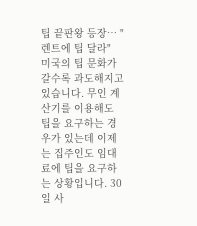팁 끝판왕 등장… "렌트에 팁 달라"
미국의 팁 문화가 갈수록 과도해지고 있습니다. 무인 계산기를 이용해도 팁을 요구하는 경우가 있는데 이제는 집주인도 임대료에 팁을 요구하는 상황입니다. 30일 사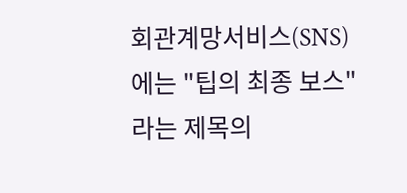회관계망서비스(SNS)에는 "팁의 최종 보스"라는 제목의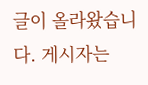글이 올라왔습니다. 게시자는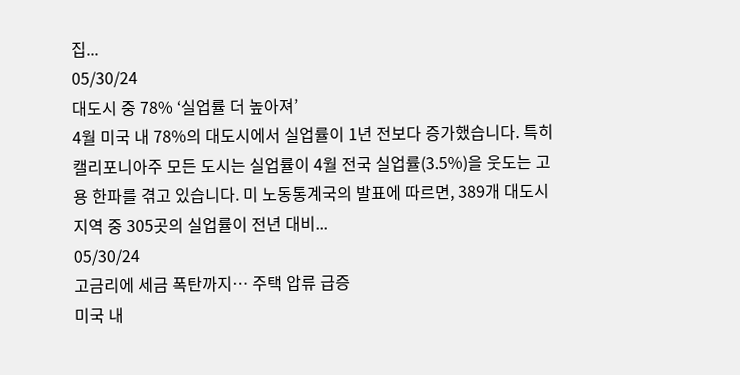집...
05/30/24
대도시 중 78% ‘실업률 더 높아져’
4월 미국 내 78%의 대도시에서 실업률이 1년 전보다 증가했습니다. 특히 캘리포니아주 모든 도시는 실업률이 4월 전국 실업률(3.5%)을 웃도는 고용 한파를 겪고 있습니다. 미 노동통계국의 발표에 따르면, 389개 대도시 지역 중 305곳의 실업률이 전년 대비...
05/30/24
고금리에 세금 폭탄까지… 주택 압류 급증
미국 내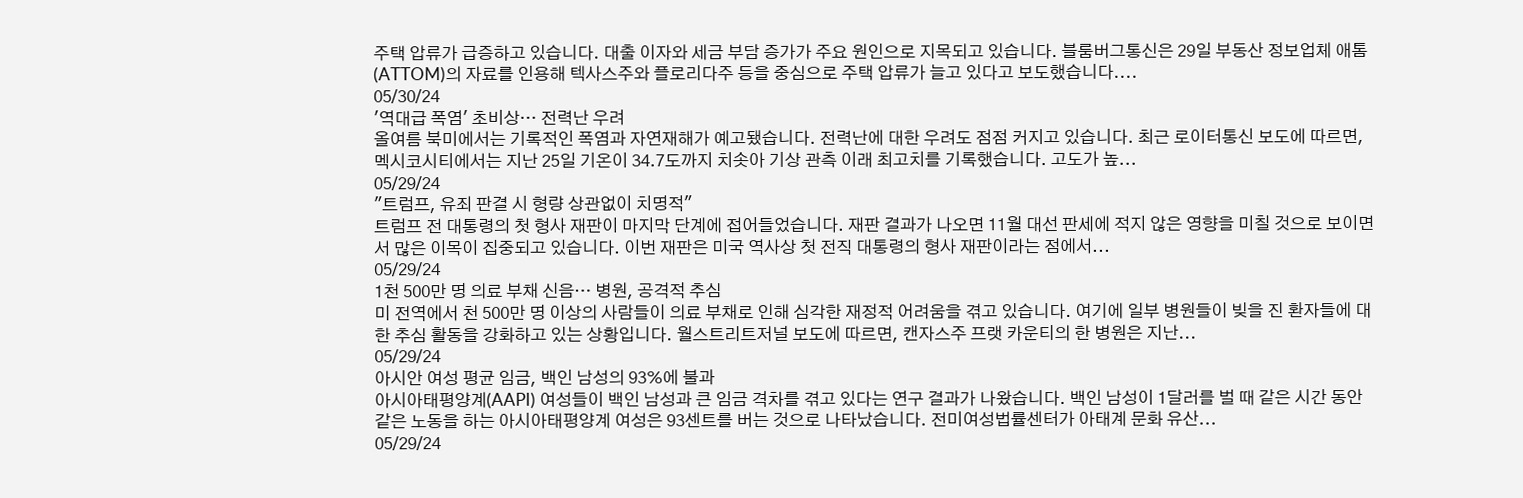주택 압류가 급증하고 있습니다. 대출 이자와 세금 부담 증가가 주요 원인으로 지목되고 있습니다. 블룸버그통신은 29일 부동산 정보업체 애톰(ATTOM)의 자료를 인용해 텍사스주와 플로리다주 등을 중심으로 주택 압류가 늘고 있다고 보도했습니다....
05/30/24
'역대급 폭염' 초비상… 전력난 우려
올여름 북미에서는 기록적인 폭염과 자연재해가 예고됐습니다. 전력난에 대한 우려도 점점 커지고 있습니다. 최근 로이터통신 보도에 따르면, 멕시코시티에서는 지난 25일 기온이 34.7도까지 치솟아 기상 관측 이래 최고치를 기록했습니다. 고도가 높...
05/29/24
"트럼프, 유죄 판결 시 형량 상관없이 치명적"
트럼프 전 대통령의 첫 형사 재판이 마지막 단계에 접어들었습니다. 재판 결과가 나오면 11월 대선 판세에 적지 않은 영향을 미칠 것으로 보이면서 많은 이목이 집중되고 있습니다. 이번 재판은 미국 역사상 첫 전직 대통령의 형사 재판이라는 점에서...
05/29/24
1천 500만 명 의료 부채 신음… 병원, 공격적 추심
미 전역에서 천 500만 명 이상의 사람들이 의료 부채로 인해 심각한 재정적 어려움을 겪고 있습니다. 여기에 일부 병원들이 빚을 진 환자들에 대한 추심 활동을 강화하고 있는 상황입니다. 월스트리트저널 보도에 따르면, 캔자스주 프랫 카운티의 한 병원은 지난...
05/29/24
아시안 여성 평균 임금, 백인 남성의 93%에 불과
아시아태평양계(AAPI) 여성들이 백인 남성과 큰 임금 격차를 겪고 있다는 연구 결과가 나왔습니다. 백인 남성이 1달러를 벌 때 같은 시간 동안 같은 노동을 하는 아시아태평양계 여성은 93센트를 버는 것으로 나타났습니다. 전미여성법률센터가 아태계 문화 유산...
05/29/24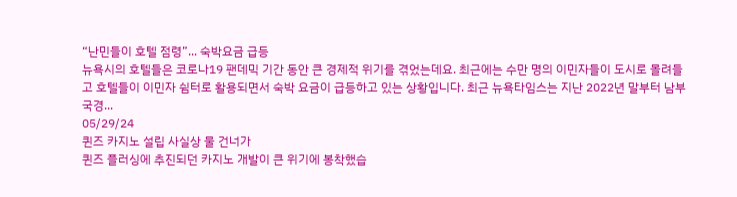“난민들이 호텔 점령”... 숙박요금 급등
뉴욕시의 호텔들은 코로나19 팬데믹 기간 동안 큰 경제적 위기를 겪었는데요. 최근에는 수만 명의 이민자들이 도시로 몰려들고 호텔들이 이민자 쉼터로 활용되면서 숙박 요금이 급등하고 있는 상황입니다. 최근 뉴욕타임스는 지난 2022년 말부터 남부 국경...
05/29/24
퀸즈 카지노 설립 사실상 물 건너가
퀸즈 플러싱에 추진되던 카지노 개발이 큰 위기에 봉착했습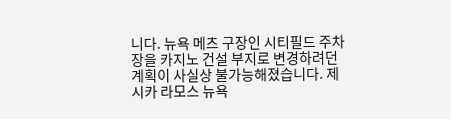니다. 뉴욕 메츠 구장인 시티필드 주차장을 카지노 건설 부지로 변경하려던 계획이 사실상 불가능해졌습니다. 제시카 라모스 뉴욕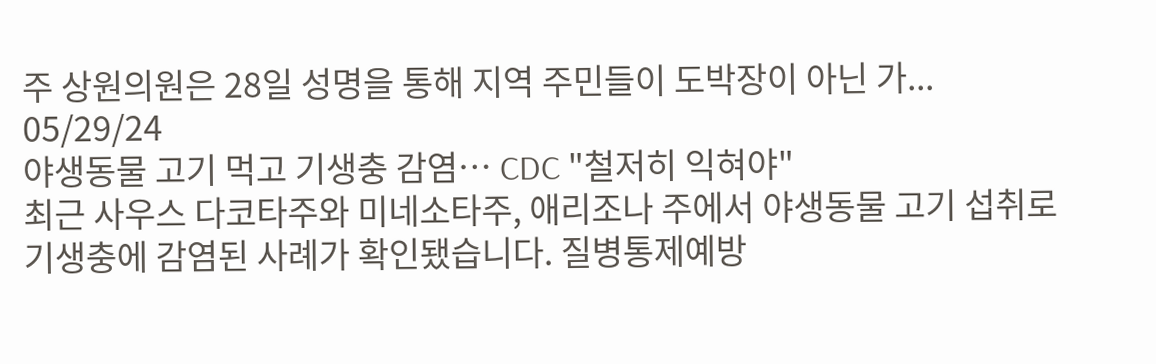주 상원의원은 28일 성명을 통해 지역 주민들이 도박장이 아닌 가...
05/29/24
야생동물 고기 먹고 기생충 감염… CDC "철저히 익혀야"
최근 사우스 다코타주와 미네소타주, 애리조나 주에서 야생동물 고기 섭취로 기생충에 감염된 사례가 확인됐습니다. 질병통제예방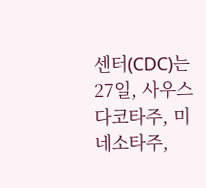센터(CDC)는 27일, 사우스 다코타주, 미네소타주,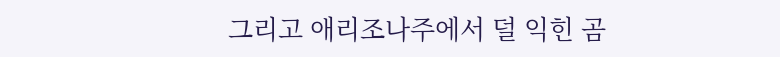그리고 애리조나주에서 덜 익힌 곰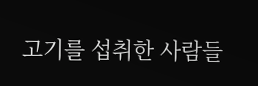고기를 섭취한 사람들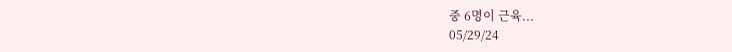중 6명이 근육...
05/29/24